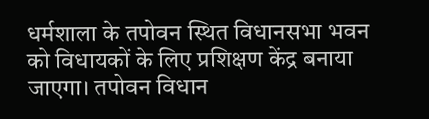धर्मशाला के तपोवन स्थित विधानसभा भवन को विधायकों के लिए प्रशिक्षण केंद्र बनाया जाएगा। तपोवन विधान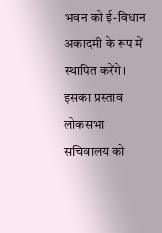भवन को ई-विधान अकादमी के रूप में स्थापित करेंगे। इसका प्रस्ताव लोकसभा सचिवालय को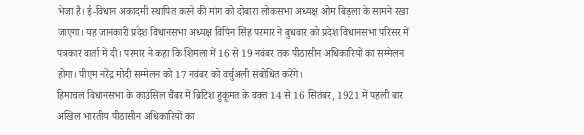भेजा है। ई-विधान अकादमी स्थापित करने की मांग को दोबारा लोकसभा अध्यक्ष ओम बिड़ला के सामने रखा जाएगा। यह जानकारी प्रदेश विधानसभा अध्यक्ष विपिन सिंह परमार ने बुधवार को प्रदेश विधानसभा परिसर में पत्रकार वार्ता में दी। परमार ने कहा कि शिमला में 16 से 19 नवंबर तक पीठासीन अधिकारियों का सम्मेलन होगा। पीएम नरेंद्र मोदी सम्मेलन को 17 नवंबर को वर्चुअली संबोधित करेंगे।
हिमाचल विधानसभा के काउंसिल चैंबर में ब्रिटिश हुकूमत के वक्त 14 से 16 सितंबर, 1921 में पहली बार अखिल भारतीय पीठासीन अधिकारियों का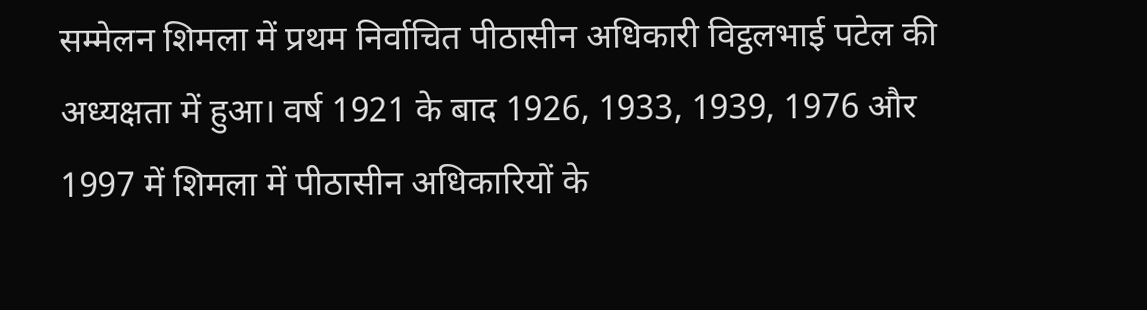सम्मेलन शिमला में प्रथम निर्वाचित पीठासीन अधिकारी विट्ठलभाई पटेल की अध्यक्षता में हुआ। वर्ष 1921 के बाद 1926, 1933, 1939, 1976 और 1997 में शिमला में पीठासीन अधिकारियों के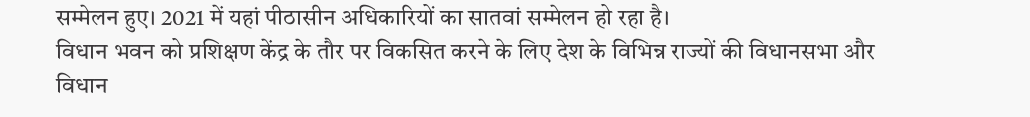सम्मेलन हुए। 2021 में यहां पीठासीन अधिकारियों का सातवां सम्मेलन हो रहा है।
विधान भवन को प्रशिक्षण केंद्र के तौर पर विकसित करने के लिए देश के विभिन्न राज्यों की विधानसभा और विधान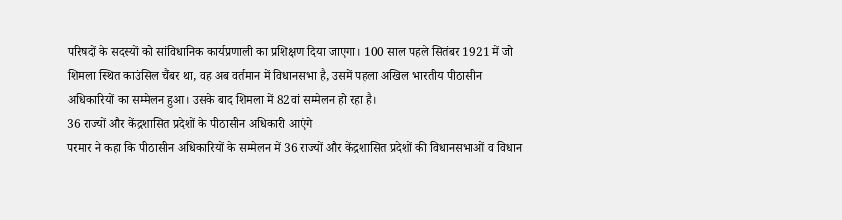परिषदों के सदस्यों को सांविधानिक कार्यप्रणाली का प्रशिक्षण दिया जाएगा। 100 साल पहले सितंबर 1921 में जो शिमला स्थित काउंसिल चैंबर था, वह अब वर्तमान में विधानसभा है, उसमें पहला अखिल भारतीय पीठासीन अधिकारियों का सम्मेलन हुआ। उसके बाद शिमला में 82वां सम्मेलन हो रहा है।
36 राज्यों और केंद्रशासित प्रदेशों के पीठासीन अधिकारी आएंगे
परमार ने कहा कि पीठासीन अधिकारियों के सम्मेलन में 36 राज्यों और केंद्रशासित प्रदेशों की विधानसभाओं व विधान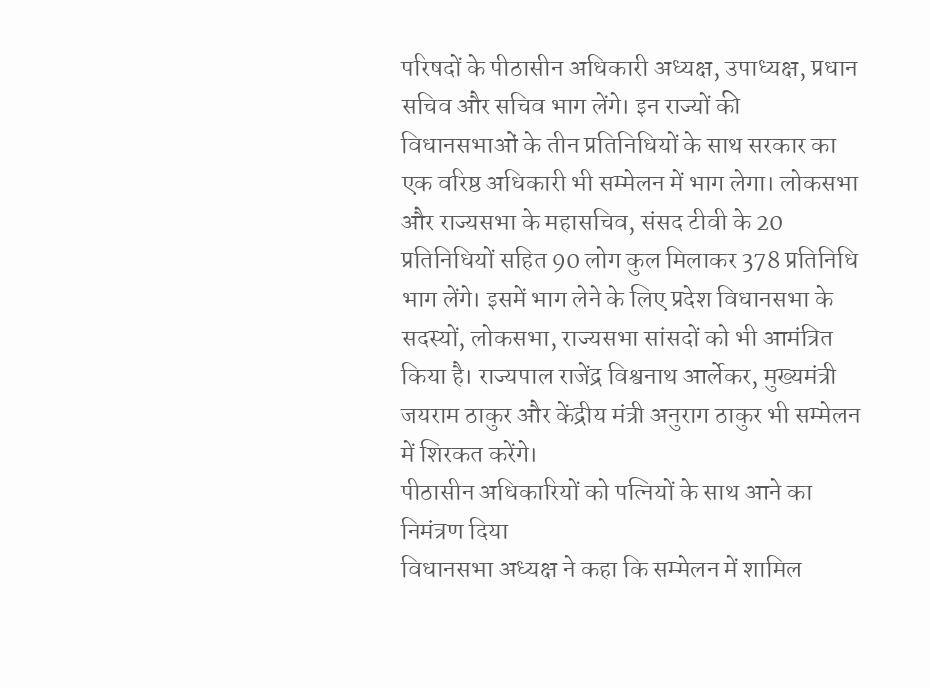परिषदों के पीठासीन अधिकारी अध्यक्ष, उपाध्यक्ष, प्रधान सचिव और सचिव भाग लेंगे। इन राज्यों की विधानसभाओं के तीन प्रतिनिधियों के साथ सरकार का एक वरिष्ठ अधिकारी भी सम्मेलन में भाग लेगा। लोकसभा और राज्यसभा के महासचिव, संसद टीवी के 20 प्रतिनिधियों सहित 90 लोग कुल मिलाकर 378 प्रतिनिधि भाग लेंगे। इसमें भाग लेने के लिए प्रदेश विधानसभा के सदस्यों, लोकसभा, राज्यसभा सांसदों को भी आमंत्रित किया है। राज्यपाल राजेंद्र विश्वनाथ आर्लेकर, मुख्यमंत्री जयराम ठाकुर और केंद्रीय मंत्री अनुराग ठाकुर भी सम्मेलन में शिरकत करेंगे।
पीठासीन अधिकारियों को पत्नियों के साथ आने का निमंत्रण दिया
विधानसभा अध्यक्ष ने कहा कि सम्मेलन में शामिल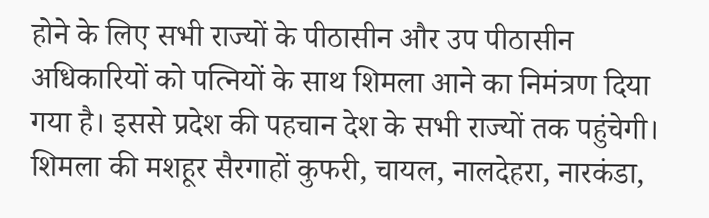होने के लिए सभी राज्यों के पीठासीन और उप पीठासीन अधिकारियों को पत्नियों के साथ शिमला आने का निमंत्रण दिया गया है। इससे प्रदेश की पहचान देश के सभी राज्यों तक पहुंचेगी। शिमला की मशहूर सैरगाहों कुफरी, चायल, नालदेहरा, नारकंडा,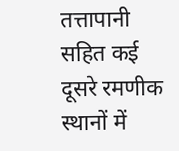तत्तापानी सहित कई दूसरे रमणीक स्थानों में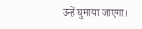उन्हें घुमाया जाएगा।